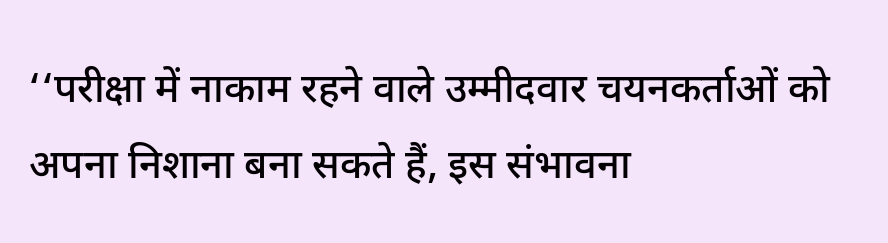‘‘परीक्षा में नाकाम रहने वाले उम्मीदवार चयनकर्ताओं को अपना निशाना बना सकते हैं, इस संभावना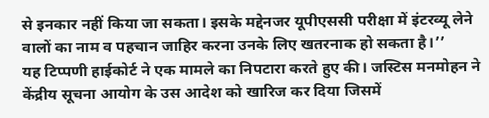से इनकार नहीं किया जा सकता। इसके मद्देनजर यूपीएससी परीक्षा में इंटरव्यू लेने वालों का नाम व पहचान जाहिर करना उनके लिए खतरनाक हो सकता है।’’
यह टिप्पणी हाईकोर्ट ने एक मामले का निपटारा करते हुए की। जस्टिस मनमोहन ने केंद्रीय सूचना आयोग के उस आदेश को खारिज कर दिया जिसमें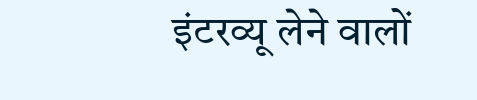इंटरव्यू लेने वालों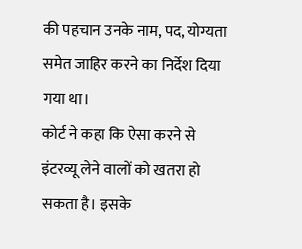की पहचान उनके नाम, पद, योग्यता समेत जाहिर करने का निर्देश दिया गया था।
कोर्ट ने कहा कि ऐसा करने से इंटरव्यू लेने वालों को खतरा हो सकता है। इसके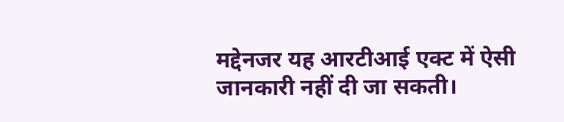मद्देनजर यह आरटीआई एक्ट में ऐसी जानकारी नहीं दी जा सकती।